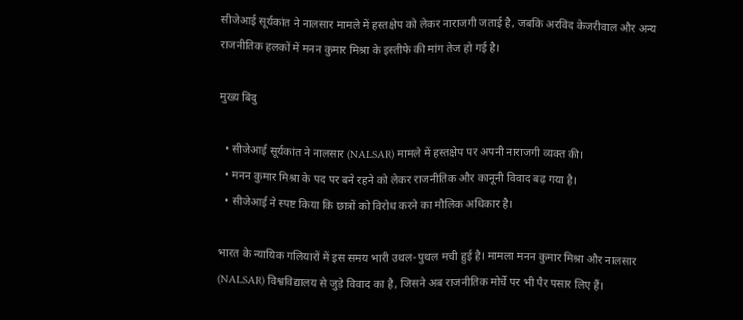सीजेआई सूर्यकांत ने नालसार मामले में हस्तक्षेप को लेकर नाराजगी जताई है, जबकि अरविंद केजरीवाल और अन्य राजनीतिक हलकों में मनन कुमार मिश्रा के इस्तीफे की मांग तेज हो गई है।

मुख्य बिंदु

  • सीजेआई सूर्यकांत ने नालसार (NALSAR) मामले में हस्तक्षेप पर अपनी नाराजगी व्यक्त की।
  • मनन कुमार मिश्रा के पद पर बने रहने को लेकर राजनीतिक और कानूनी विवाद बढ़ गया है।
  • सीजेआई ने स्पष्ट किया कि छात्रों को विरोध करने का मौलिक अधिकार है।

भारत के न्यायिक गलियारों में इस समय भारी उथल-पुथल मची हुई है। मामला मनन कुमार मिश्रा और नालसार (NALSAR) विश्वविद्यालय से जुड़े विवाद का है, जिसने अब राजनीतिक मोर्चे पर भी पैर पसार लिए हैं।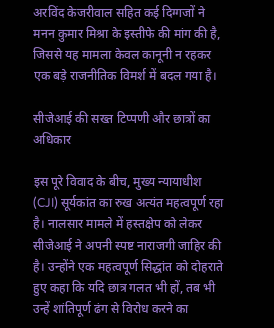अरविंद केजरीवाल सहित कई दिग्गजों ने मनन कुमार मिश्रा के इस्तीफे की मांग की है, जिससे यह मामला केवल कानूनी न रहकर एक बड़े राजनीतिक विमर्श में बदल गया है।

सीजेआई की सख्त टिप्पणी और छात्रों का अधिकार

इस पूरे विवाद के बीच, मुख्य न्यायाधीश (CJI) सूर्यकांत का रुख अत्यंत महत्वपूर्ण रहा है। नालसार मामले में हस्तक्षेप को लेकर सीजेआई ने अपनी स्पष्ट नाराजगी जाहिर की है। उन्होंने एक महत्वपूर्ण सिद्धांत को दोहराते हुए कहा कि यदि छात्र गलत भी हों, तब भी उन्हें शांतिपूर्ण ढंग से विरोध करने का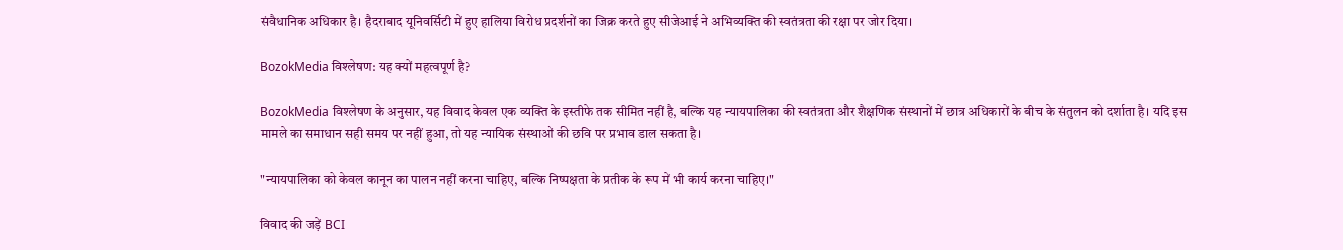संवैधानिक अधिकार है। हैदराबाद यूनिवर्सिटी में हुए हालिया विरोध प्रदर्शनों का जिक्र करते हुए सीजेआई ने अभिव्यक्ति की स्वतंत्रता की रक्षा पर जोर दिया।

BozokMedia विश्लेषण: यह क्यों महत्वपूर्ण है?

BozokMedia विश्लेषण के अनुसार, यह विवाद केवल एक व्यक्ति के इस्तीफे तक सीमित नहीं है, बल्कि यह न्यायपालिका की स्वतंत्रता और शैक्षणिक संस्थानों में छात्र अधिकारों के बीच के संतुलन को दर्शाता है। यदि इस मामले का समाधान सही समय पर नहीं हुआ, तो यह न्यायिक संस्थाओं की छवि पर प्रभाव डाल सकता है।

"न्यायपालिका को केवल कानून का पालन नहीं करना चाहिए, बल्कि निष्पक्षता के प्रतीक के रूप में भी कार्य करना चाहिए।"

विवाद की जड़ें BCI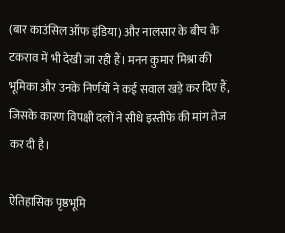(बार काउंसिल ऑफ इंडिया) और नालसार के बीच के टकराव में भी देखी जा रही हैं। मनन कुमार मिश्रा की भूमिका और उनके निर्णयों ने कई सवाल खड़े कर दिए हैं, जिसके कारण विपक्षी दलों ने सीधे इस्तीफे की मांग तेज कर दी है।

ऐतिहासिक पृष्ठभूमि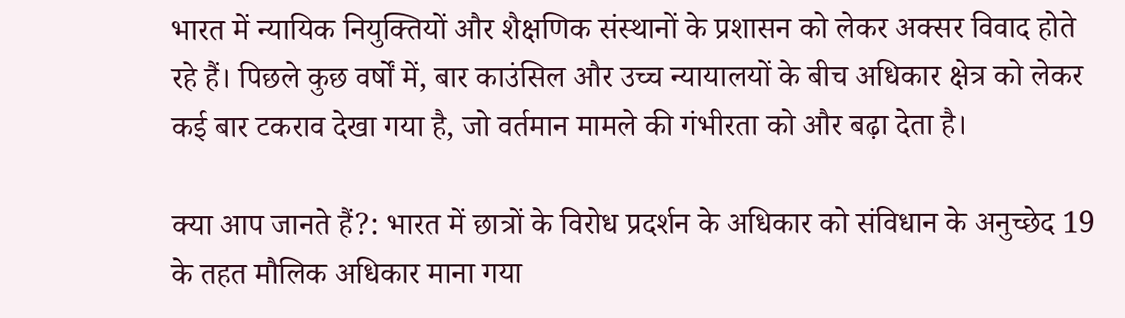भारत में न्यायिक नियुक्तियों और शैक्षणिक संस्थानों के प्रशासन को लेकर अक्सर विवाद होते रहे हैं। पिछले कुछ वर्षों में, बार काउंसिल और उच्च न्यायालयों के बीच अधिकार क्षेत्र को लेकर कई बार टकराव देखा गया है, जो वर्तमान मामले की गंभीरता को और बढ़ा देता है।

क्या आप जानते हैं?: भारत में छात्रों के विरोध प्रदर्शन के अधिकार को संविधान के अनुच्छेद 19 के तहत मौलिक अधिकार माना गया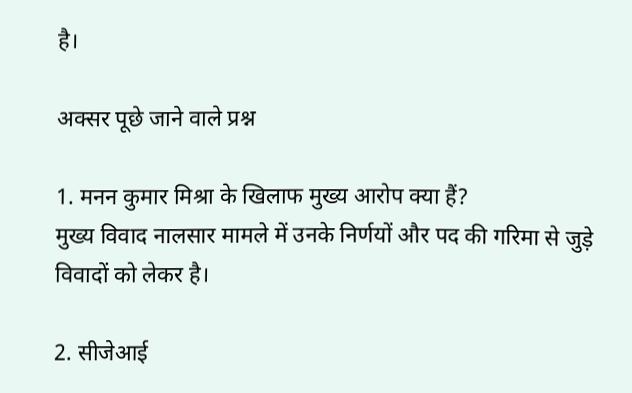है।

अक्सर पूछे जाने वाले प्रश्न

1. मनन कुमार मिश्रा के खिलाफ मुख्य आरोप क्या हैं?
मुख्य विवाद नालसार मामले में उनके निर्णयों और पद की गरिमा से जुड़े विवादों को लेकर है।

2. सीजेआई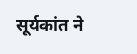सूर्यकांत ने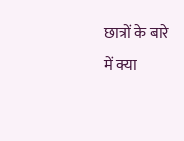छात्रों के बारे में क्या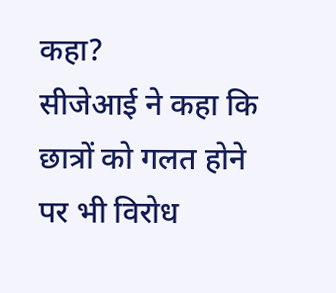कहा?
सीजेआई ने कहा कि छात्रों को गलत होने पर भी विरोध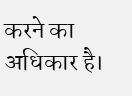करने का अधिकार है।